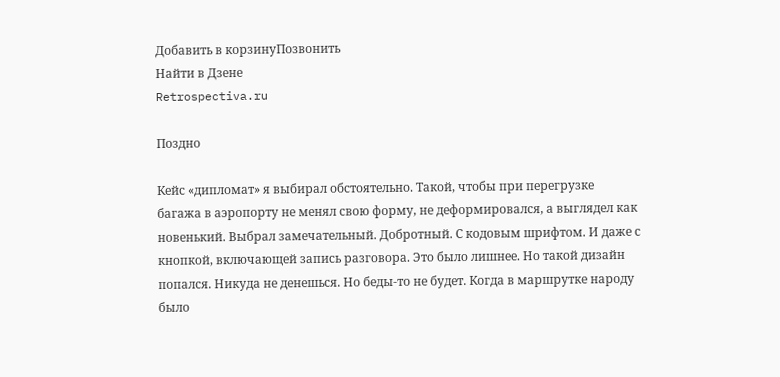Добавить в корзинуПозвонить
Найти в Дзене
Retrospectiva.ru

Поздно

Кейс «дипломат» я выбирал обстоятельно. Такой, чтобы при перегрузке багажа в аэропорту не менял свою форму, не деформировался, а выглядел как новенький. Выбрал замечательный. Добротный. С кодовым шрифтом. И даже с кнопкой, включающей запись разговора. Это было лишнее. Но такой дизайн попался. Никуда не денешься. Но беды-то не будет. Когда в маршрутке народу было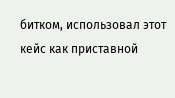битком, использовал этот кейс как приставной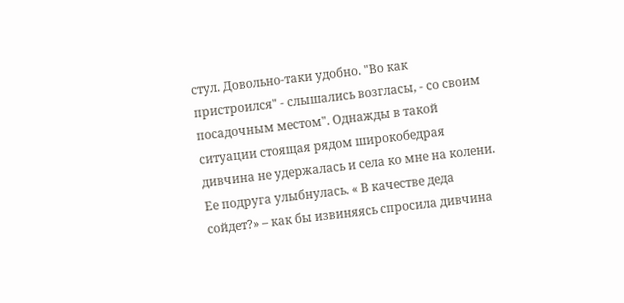стул. Довольно-таки удобно. "Во как пристроился" - слышались возгласы, - со своим посадочным местом". Однажды в такой ситуации стоящая рядом широкобедрая дивчина не удержалась и села ко мне на колени. Ее подруга улыбнулась. « В качестве деда сойдет?» – как бы извиняясь спросила дивчина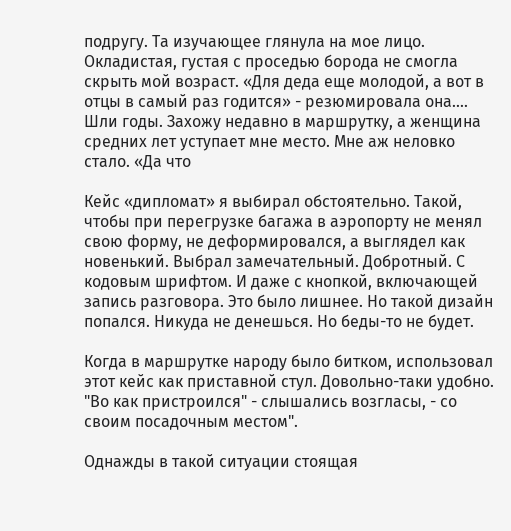подругу. Та изучающее глянула на мое лицо. Окладистая, густая с проседью борода не смогла скрыть мой возраст. «Для деда еще молодой, а вот в отцы в самый раз годится» - резюмировала она.... Шли годы. Захожу недавно в маршрутку, а женщина средних лет уступает мне место. Мне аж неловко стало. «Да что

Кейс «дипломат» я выбирал обстоятельно. Такой, чтобы при перегрузке багажа в аэропорту не менял свою форму, не деформировался, а выглядел как новенький. Выбрал замечательный. Добротный. С кодовым шрифтом. И даже с кнопкой, включающей запись разговора. Это было лишнее. Но такой дизайн попался. Никуда не денешься. Но беды-то не будет.

Когда в маршрутке народу было битком, использовал этот кейс как приставной стул. Довольно-таки удобно. "Во как пристроился" - слышались возгласы, - со своим посадочным местом".

Однажды в такой ситуации стоящая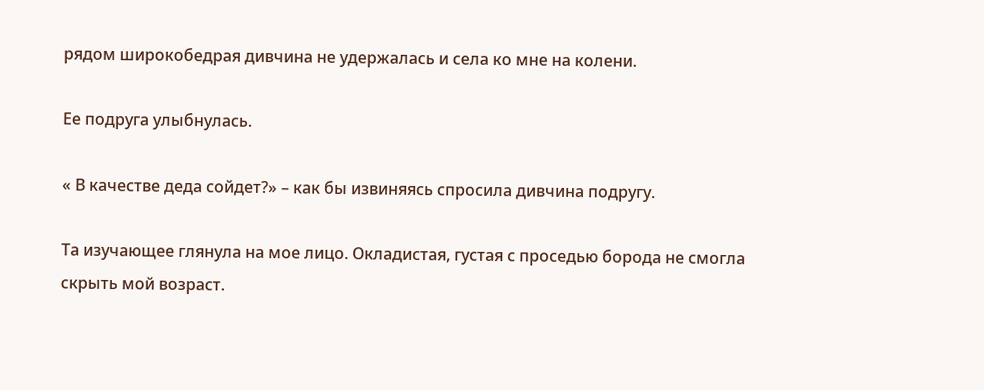рядом широкобедрая дивчина не удержалась и села ко мне на колени.

Ее подруга улыбнулась.

« В качестве деда сойдет?» – как бы извиняясь спросила дивчина подругу.

Та изучающее глянула на мое лицо. Окладистая, густая с проседью борода не смогла скрыть мой возраст.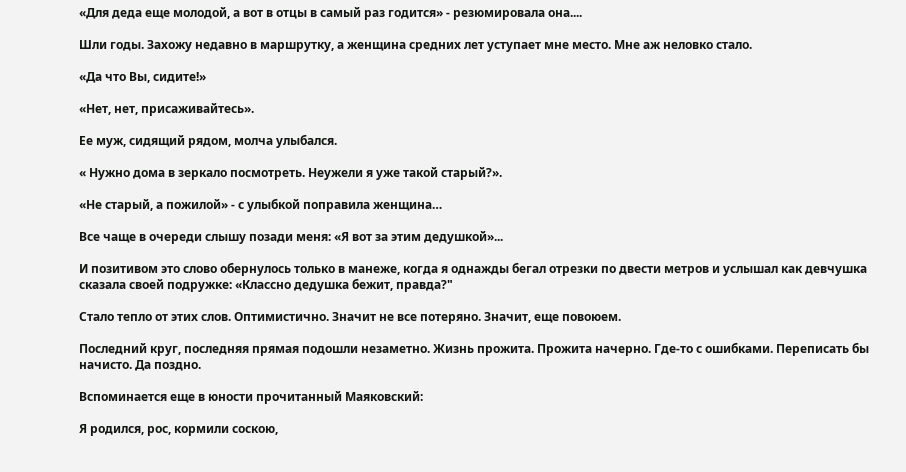«Для деда еще молодой, а вот в отцы в самый раз годится» - резюмировала она....

Шли годы. Захожу недавно в маршрутку, а женщина средних лет уступает мне место. Мне аж неловко стало.

«Да что Вы, сидите!»

«Нет, нет, присаживайтесь».

Ее муж, сидящий рядом, молча улыбался.

« Нужно дома в зеркало посмотреть. Неужели я уже такой старый?».

«Не старый, а пожилой» - с улыбкой поправила женщина…

Все чаще в очереди слышу позади меня: «Я вот за этим дедушкой»...

И позитивом это слово обернулось только в манеже, когда я однажды бегал отрезки по двести метров и услышал как девчушка сказала своей подружке: «Классно дедушка бежит, правда?"

Стало тепло от этих слов. Оптимистично. Значит не все потеряно. Значит, еще повоюем.

Последний круг, последняя прямая подошли незаметно. Жизнь прожита. Прожита начерно. Где-то с ошибками. Переписать бы начисто. Да поздно.

Вспоминается еще в юности прочитанный Маяковский:

Я родился, рос, кормили соскою,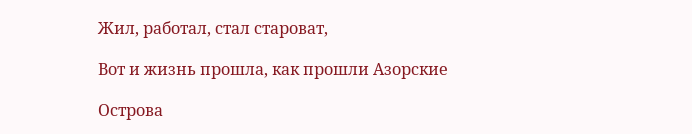Жил, работал, стал староват,

Вот и жизнь прошла, как прошли Азорские

Острова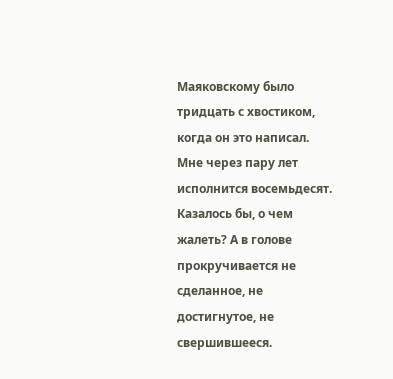Маяковскому было тридцать с хвостиком, когда он это написал. Мне через пару лет исполнится восемьдесят. Казалось бы, о чем жалеть? А в голове прокручивается не сделанное, не достигнутое, не свершившееся.